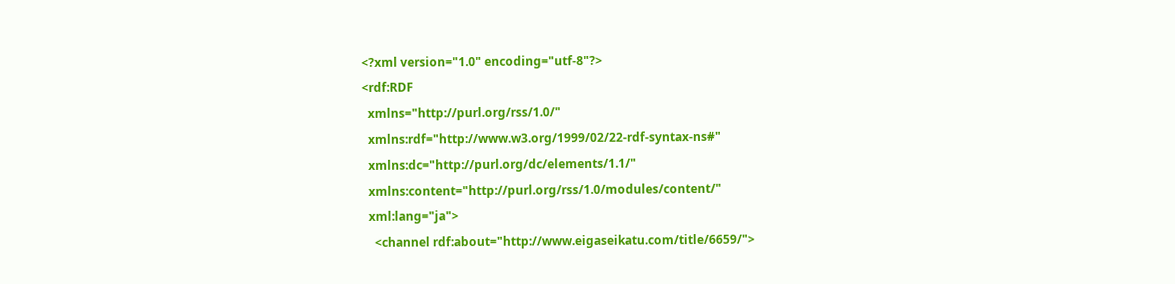<?xml version="1.0" encoding="utf-8"?>
<rdf:RDF
  xmlns="http://purl.org/rss/1.0/"
  xmlns:rdf="http://www.w3.org/1999/02/22-rdf-syntax-ns#"
  xmlns:dc="http://purl.org/dc/elements/1.1/"
  xmlns:content="http://purl.org/rss/1.0/modules/content/"
  xml:lang="ja">
    <channel rdf:about="http://www.eigaseikatu.com/title/6659/">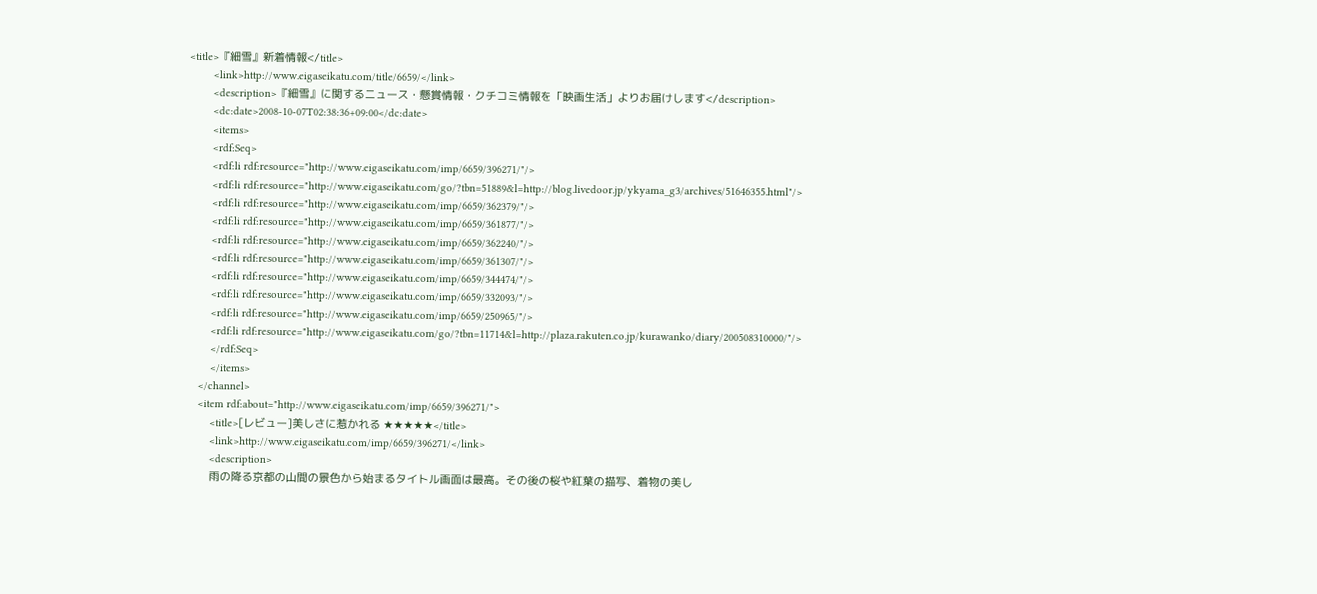<title>『細雪』新着情報</title>
        <link>http://www.eigaseikatu.com/title/6659/</link>
        <description>『細雪』に関するニュース・懸賞情報・クチコミ情報を「映画生活」よりお届けします</description>
        <dc:date>2008-10-07T02:38:36+09:00</dc:date>
        <items>
        <rdf:Seq>
        <rdf:li rdf:resource="http://www.eigaseikatu.com/imp/6659/396271/"/>
        <rdf:li rdf:resource="http://www.eigaseikatu.com/go/?tbn=51889&l=http://blog.livedoor.jp/ykyama_g3/archives/51646355.html"/>
        <rdf:li rdf:resource="http://www.eigaseikatu.com/imp/6659/362379/"/>
        <rdf:li rdf:resource="http://www.eigaseikatu.com/imp/6659/361877/"/>
        <rdf:li rdf:resource="http://www.eigaseikatu.com/imp/6659/362240/"/>
        <rdf:li rdf:resource="http://www.eigaseikatu.com/imp/6659/361307/"/>
        <rdf:li rdf:resource="http://www.eigaseikatu.com/imp/6659/344474/"/>
        <rdf:li rdf:resource="http://www.eigaseikatu.com/imp/6659/332093/"/>
        <rdf:li rdf:resource="http://www.eigaseikatu.com/imp/6659/250965/"/>
        <rdf:li rdf:resource="http://www.eigaseikatu.com/go/?tbn=11714&l=http://plaza.rakuten.co.jp/kurawanko/diary/200508310000/"/>
        </rdf:Seq>
        </items>
    </channel>
    <item rdf:about="http://www.eigaseikatu.com/imp/6659/396271/">
        <title>[レビュー]美しさに惹かれる ★★★★★</title>
        <link>http://www.eigaseikatu.com/imp/6659/396271/</link>
        <description>
        雨の降る京都の山間の景色から始まるタイトル画面は最高。その後の桜や紅葉の描写、着物の美し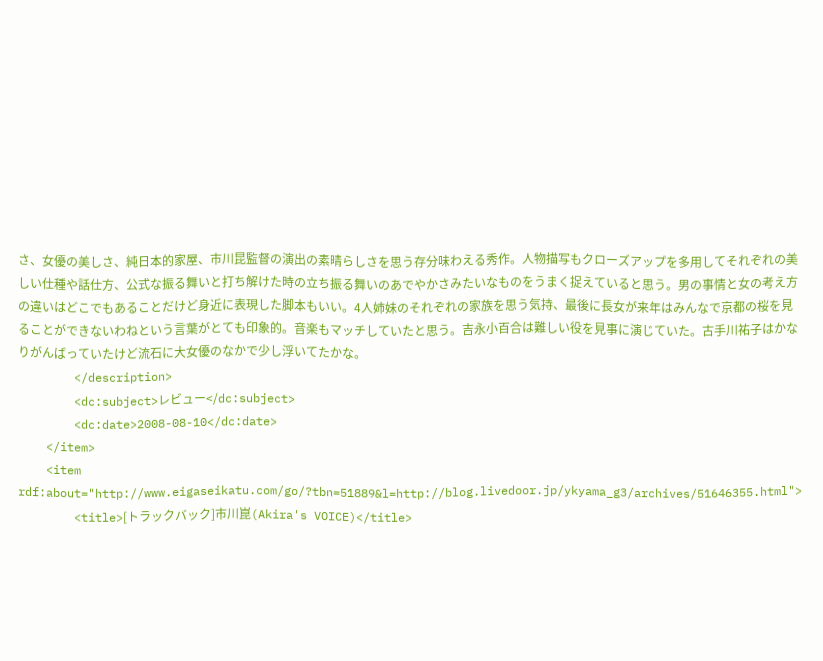さ、女優の美しさ、純日本的家屋、市川昆監督の演出の素晴らしさを思う存分味わえる秀作。人物描写もクローズアップを多用してそれぞれの美しい仕種や話仕方、公式な振る舞いと打ち解けた時の立ち振る舞いのあでやかさみたいなものをうまく捉えていると思う。男の事情と女の考え方の違いはどこでもあることだけど身近に表現した脚本もいい。4人姉妹のそれぞれの家族を思う気持、最後に長女が来年はみんなで京都の桜を見ることができないわねという言葉がとても印象的。音楽もマッチしていたと思う。吉永小百合は難しい役を見事に演じていた。古手川祐子はかなりがんばっていたけど流石に大女優のなかで少し浮いてたかな。
        </description>
        <dc:subject>レビュー</dc:subject>
        <dc:date>2008-08-10</dc:date>
    </item>
    <item rdf:about="http://www.eigaseikatu.com/go/?tbn=51889&l=http://blog.livedoor.jp/ykyama_g3/archives/51646355.html">
        <title>[トラックバック]市川崑(Akira's VOICE)</title>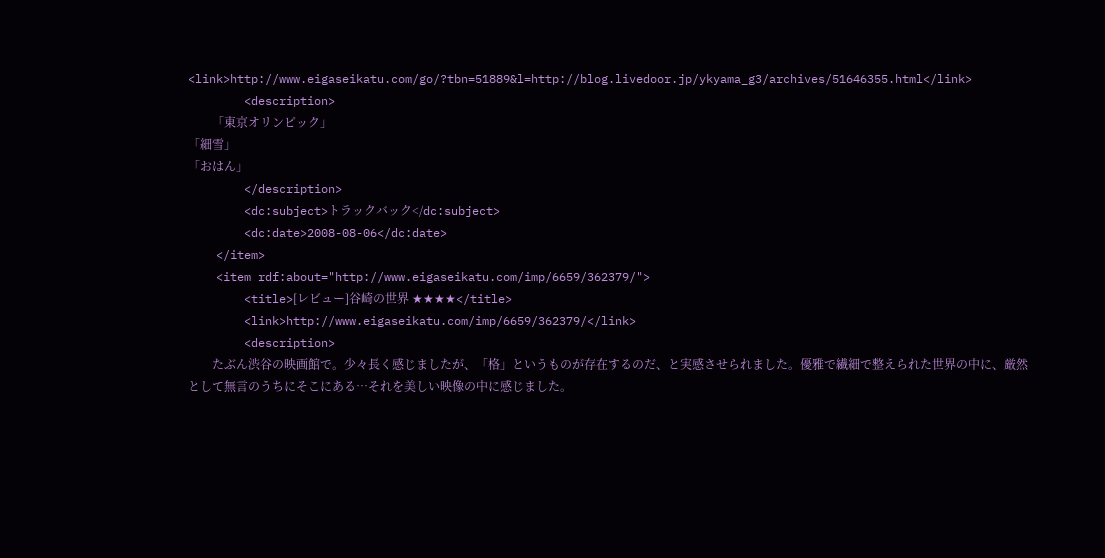<link>http://www.eigaseikatu.com/go/?tbn=51889&l=http://blog.livedoor.jp/ykyama_g3/archives/51646355.html</link>
        <description>
        「東京オリンピック」
「細雪」
「おはん」
        </description>
        <dc:subject>トラックバック</dc:subject>
        <dc:date>2008-08-06</dc:date>
    </item>
    <item rdf:about="http://www.eigaseikatu.com/imp/6659/362379/">
        <title>[レビュー]谷崎の世界 ★★★★</title>
        <link>http://www.eigaseikatu.com/imp/6659/362379/</link>
        <description>
        たぶん渋谷の映画館で。少々長く感じましたが、「格」というものが存在するのだ、と実感させられました。優雅で繊細で整えられた世界の中に、厳然として無言のうちにそこにある…それを美しい映像の中に感じました。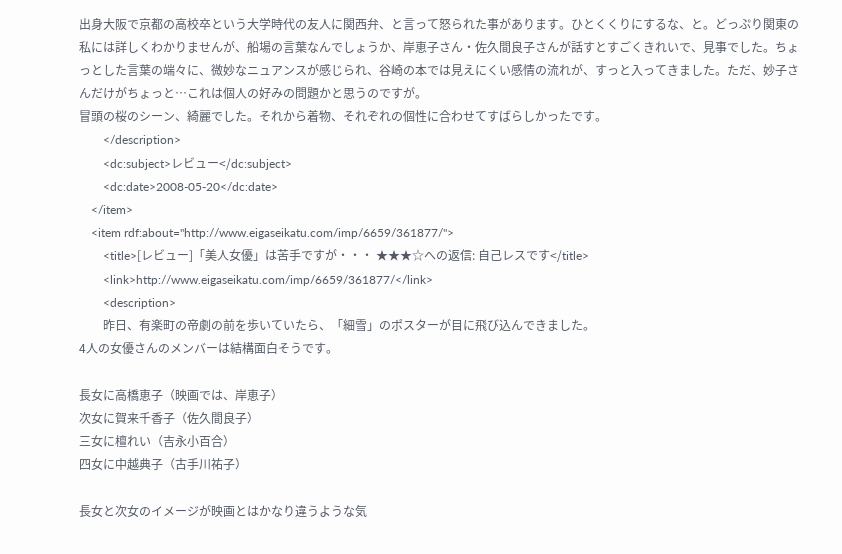出身大阪で京都の高校卒という大学時代の友人に関西弁、と言って怒られた事があります。ひとくくりにするな、と。どっぷり関東の私には詳しくわかりませんが、船場の言葉なんでしょうか、岸恵子さん・佐久間良子さんが話すとすごくきれいで、見事でした。ちょっとした言葉の端々に、微妙なニュアンスが感じられ、谷崎の本では見えにくい感情の流れが、すっと入ってきました。ただ、妙子さんだけがちょっと…これは個人の好みの問題かと思うのですが。
冒頭の桜のシーン、綺麗でした。それから着物、それぞれの個性に合わせてすばらしかったです。
        </description>
        <dc:subject>レビュー</dc:subject>
        <dc:date>2008-05-20</dc:date>
    </item>
    <item rdf:about="http://www.eigaseikatu.com/imp/6659/361877/">
        <title>[レビュー]「美人女優」は苦手ですが・・・ ★★★☆への返信: 自己レスです</title>
        <link>http://www.eigaseikatu.com/imp/6659/361877/</link>
        <description>
        昨日、有楽町の帝劇の前を歩いていたら、「細雪」のポスターが目に飛び込んできました。
4人の女優さんのメンバーは結構面白そうです。

長女に高橋恵子（映画では、岸恵子）
次女に賀来千香子（佐久間良子）
三女に檀れい（吉永小百合）
四女に中越典子（古手川祐子）

長女と次女のイメージが映画とはかなり違うような気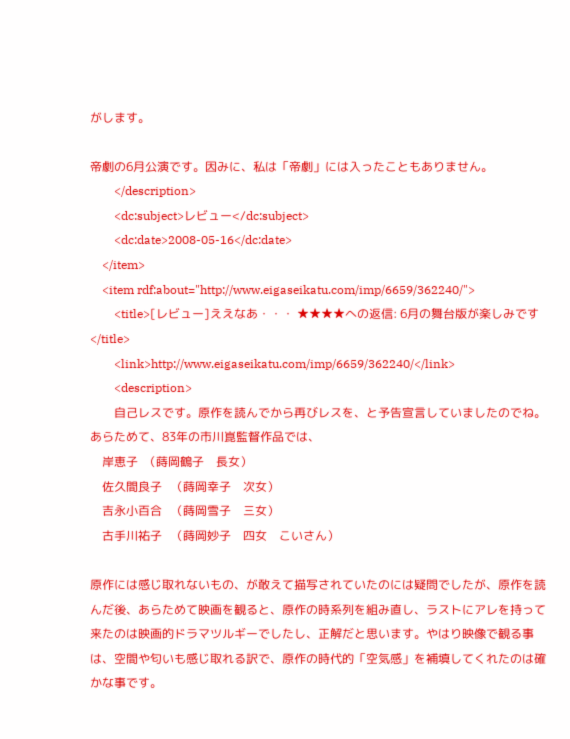がします。

帝劇の6月公演です。因みに、私は「帝劇」には入ったこともありません。
        </description>
        <dc:subject>レビュー</dc:subject>
        <dc:date>2008-05-16</dc:date>
    </item>
    <item rdf:about="http://www.eigaseikatu.com/imp/6659/362240/">
        <title>[レビュー]ええなあ・・・ ★★★★への返信: 6月の舞台版が楽しみです</title>
        <link>http://www.eigaseikatu.com/imp/6659/362240/</link>
        <description>
        自己レスです。原作を読んでから再びレスを、と予告宣言していましたのでね。
あらためて、83年の市川崑監督作品では、
　岸恵子  （蒔岡鶴子　長女）
　佐久間良子   （蒔岡幸子　次女）
　吉永小百合   （蒔岡雪子　三女）
　古手川祐子   （蒔岡妙子　四女　こいさん）

原作には感じ取れないもの、が敢えて描写されていたのには疑問でしたが、原作を読んだ後、あらためて映画を観ると、原作の時系列を組み直し、ラストにアレを持って来たのは映画的ドラマツルギーでしたし、正解だと思います。やはり映像で観る事は、空間や匂いも感じ取れる訳で、原作の時代的「空気感」を補填してくれたのは確かな事です。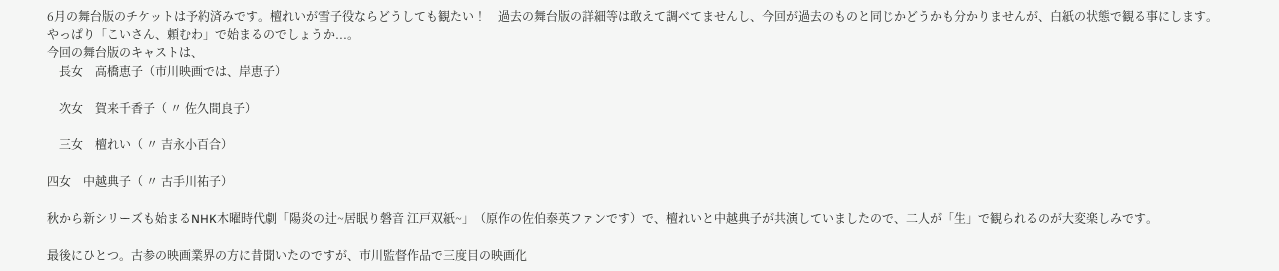6月の舞台版のチケットは予約済みです。檀れいが雪子役ならどうしても観たい！　過去の舞台版の詳細等は敢えて調べてませんし、今回が過去のものと同じかどうかも分かりませんが、白紙の状態で観る事にします。やっぱり「こいさん、頼むわ」で始まるのでしょうか...。
今回の舞台版のキャストは、
　長女　高橋恵子（市川映画では、岸恵子）

　次女　賀来千香子（ 〃 佐久間良子）

　三女　檀れい（ 〃 吉永小百合）

四女　中越典子（ 〃 古手川祐子）

秋から新シリーズも始まるNHK木曜時代劇「陽炎の辻~居眠り磐音 江戸双紙~」（原作の佐伯泰英ファンです）で、檀れいと中越典子が共演していましたので、二人が「生」で観られるのが大変楽しみです。

最後にひとつ。古参の映画業界の方に昔聞いたのですが、市川監督作品で三度目の映画化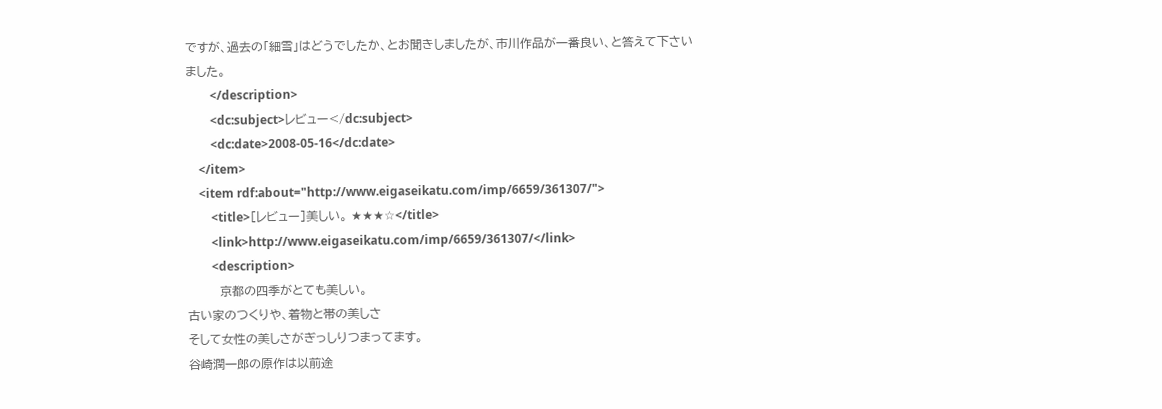ですが、過去の「細雪」はどうでしたか、とお聞きしましたが、市川作品が一番良い、と答えて下さいました。
        </description>
        <dc:subject>レビュー</dc:subject>
        <dc:date>2008-05-16</dc:date>
    </item>
    <item rdf:about="http://www.eigaseikatu.com/imp/6659/361307/">
        <title>[レビュー]美しい。 ★★★☆</title>
        <link>http://www.eigaseikatu.com/imp/6659/361307/</link>
        <description>
        京都の四季がとても美しい。
古い家のつくりや、着物と帯の美しさ
そして女性の美しさがぎっしりつまってます。
谷崎潤一郎の原作は以前途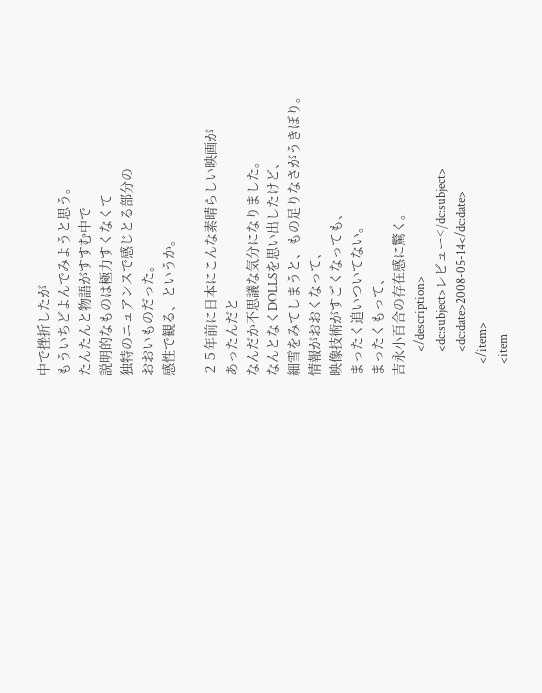中で挫折したが
もういちどよんでみようと思う。
たんたんと物語がすすむ中で
説明的なものは極力すくなくて
独特のニュアンスで感じとる部分の
おおいものだった。
感性で観る、というか。

２５年前に日本にこんな素晴らしい映画が
あったんだと
なんだか不思議な気分になりました。
なんとなくDOLLSを思い出したけど、
細雪をみてしまうと、もの足りなさがうきぼり。
情報がおおくなって、
映像技術がすごくなっても、
まったく追いついてない。
まったくもって、
吉永小百合の存在感に驚く。
        </description>
        <dc:subject>レビュー</dc:subject>
        <dc:date>2008-05-14</dc:date>
    </item>
    <item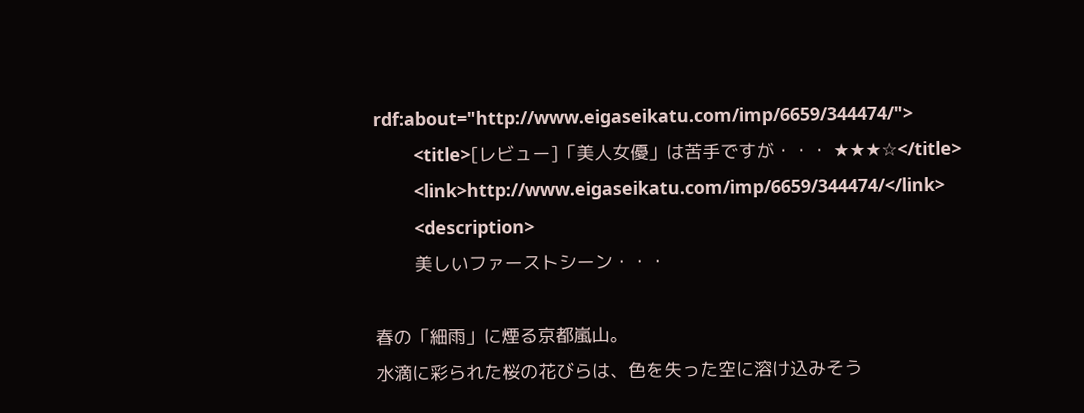rdf:about="http://www.eigaseikatu.com/imp/6659/344474/">
        <title>[レビュー]「美人女優」は苦手ですが・・・ ★★★☆</title>
        <link>http://www.eigaseikatu.com/imp/6659/344474/</link>
        <description>
        美しいファーストシーン・・・

春の「細雨」に煙る京都嵐山。
水滴に彩られた桜の花びらは、色を失った空に溶け込みそう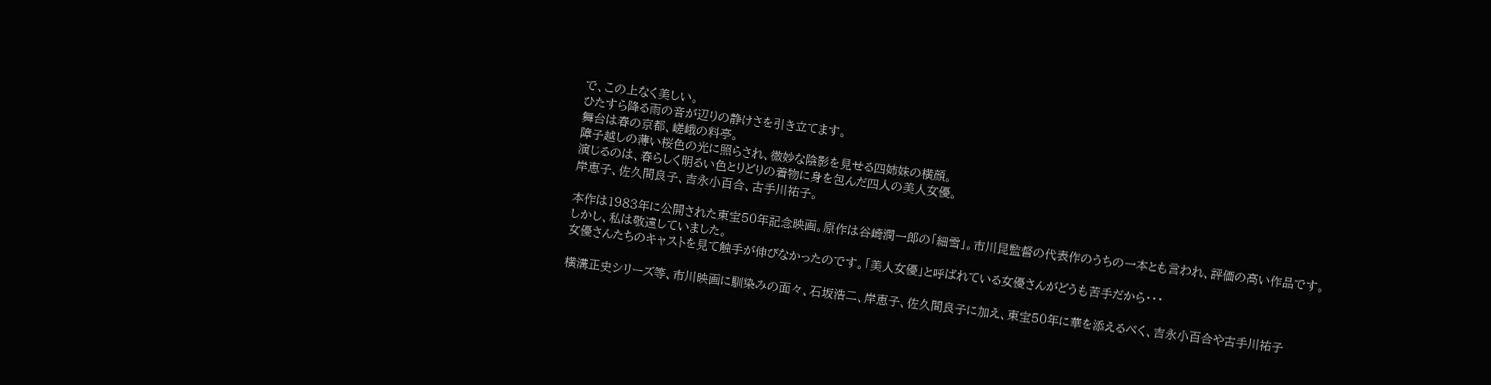で、この上なく美しい。
ひたすら降る雨の音が辺りの静けさを引き立てます。
舞台は春の京都、嵯峨の料亭。
障子越しの薄い桜色の光に照らされ、微妙な陰影を見せる四姉妹の横顔。
演じるのは、春らしく明るい色とりどりの着物に身を包んだ四人の美人女優。
岸恵子、佐久間良子、吉永小百合、古手川祐子。

本作は１９８３年に公開された東宝５０年記念映画。原作は谷崎潤一郎の「細雪」。市川昆監督の代表作のうちの一本とも言われ、評価の高い作品です。
しかし、私は敬遠していました。
女優さんたちのキャストを見て触手が伸びなかったのです。「美人女優」と呼ばれている女優さんがどうも苦手だから・・・

横溝正史シリーズ等、市川映画に馴染みの面々、石坂浩二、岸恵子、佐久間良子に加え、東宝５０年に華を添えるべく、吉永小百合や古手川祐子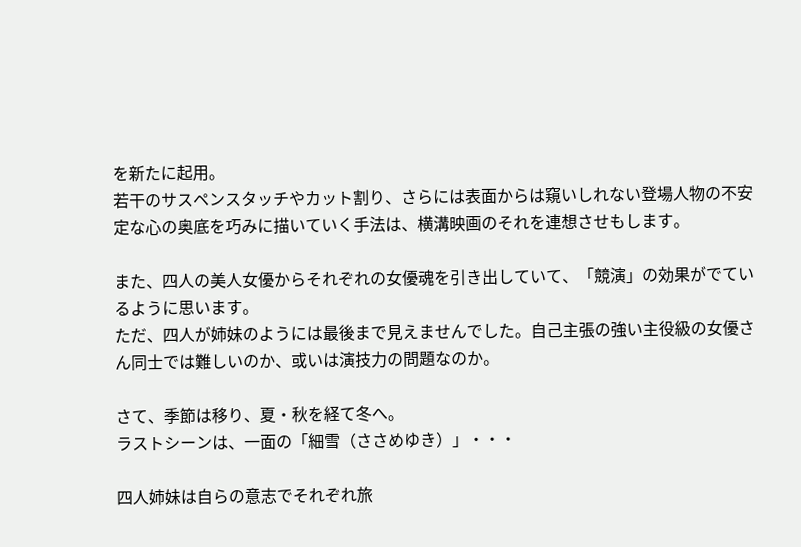を新たに起用。
若干のサスペンスタッチやカット割り、さらには表面からは窺いしれない登場人物の不安定な心の奥底を巧みに描いていく手法は、横溝映画のそれを連想させもします。

また、四人の美人女優からそれぞれの女優魂を引き出していて、「競演」の効果がでているように思います。
ただ、四人が姉妹のようには最後まで見えませんでした。自己主張の強い主役級の女優さん同士では難しいのか、或いは演技力の問題なのか。

さて、季節は移り、夏・秋を経て冬へ。
ラストシーンは、一面の「細雪（ささめゆき）」・・・

四人姉妹は自らの意志でそれぞれ旅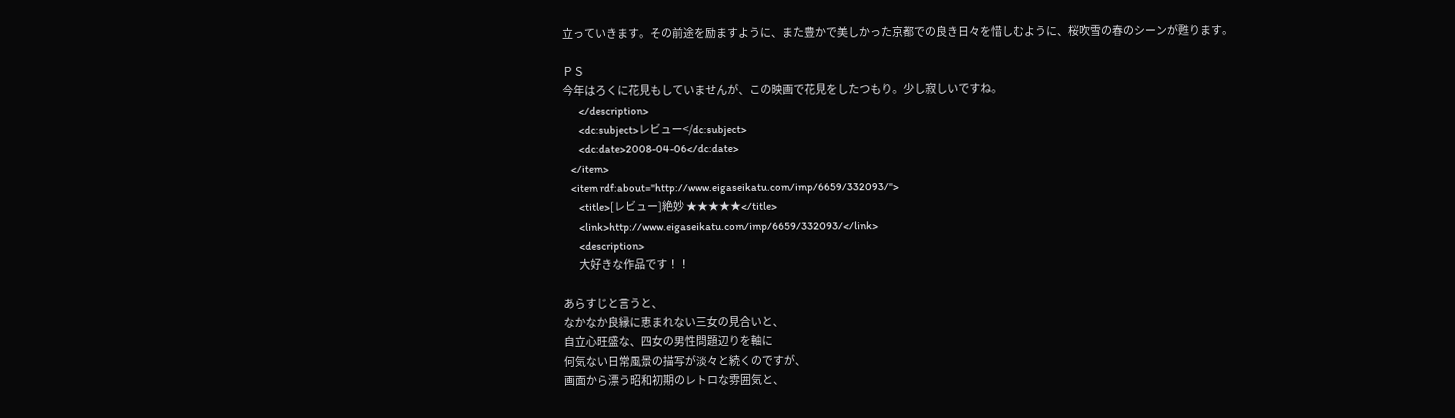立っていきます。その前途を励ますように、また豊かで美しかった京都での良き日々を惜しむように、桜吹雪の春のシーンが甦ります。

ＰＳ
今年はろくに花見もしていませんが、この映画で花見をしたつもり。少し寂しいですね。
        </description>
        <dc:subject>レビュー</dc:subject>
        <dc:date>2008-04-06</dc:date>
    </item>
    <item rdf:about="http://www.eigaseikatu.com/imp/6659/332093/">
        <title>[レビュー]絶妙 ★★★★★</title>
        <link>http://www.eigaseikatu.com/imp/6659/332093/</link>
        <description>
        大好きな作品です！！

あらすじと言うと、
なかなか良縁に恵まれない三女の見合いと、
自立心旺盛な、四女の男性問題辺りを軸に
何気ない日常風景の描写が淡々と続くのですが、
画面から漂う昭和初期のレトロな雰囲気と、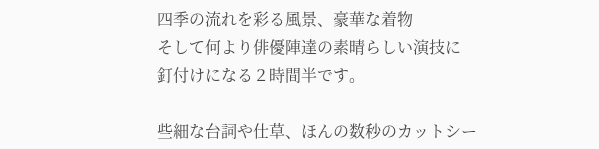四季の流れを彩る風景、豪華な着物
そして何より俳優陣達の素晴らしい演技に
釘付けになる２時間半です。

些細な台詞や仕草、ほんの数秒のカットシー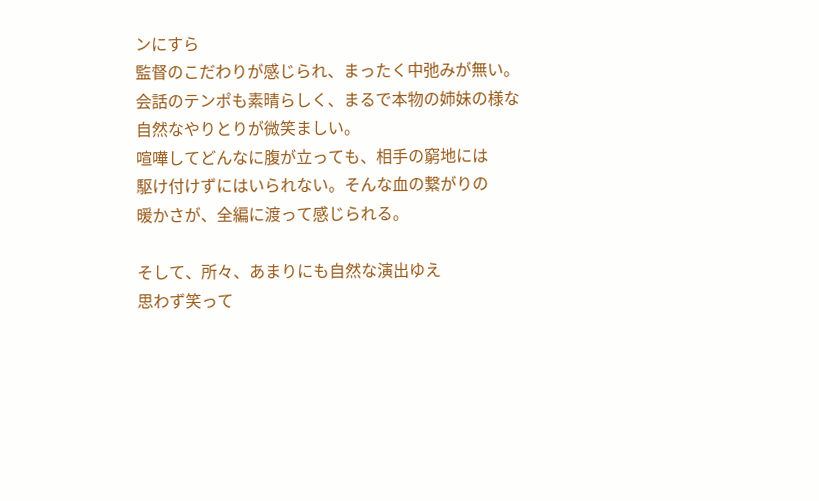ンにすら
監督のこだわりが感じられ、まったく中弛みが無い。
会話のテンポも素晴らしく、まるで本物の姉妹の様な
自然なやりとりが微笑ましい。
喧嘩してどんなに腹が立っても、相手の窮地には
駆け付けずにはいられない。そんな血の繋がりの
暖かさが、全編に渡って感じられる。

そして、所々、あまりにも自然な演出ゆえ
思わず笑って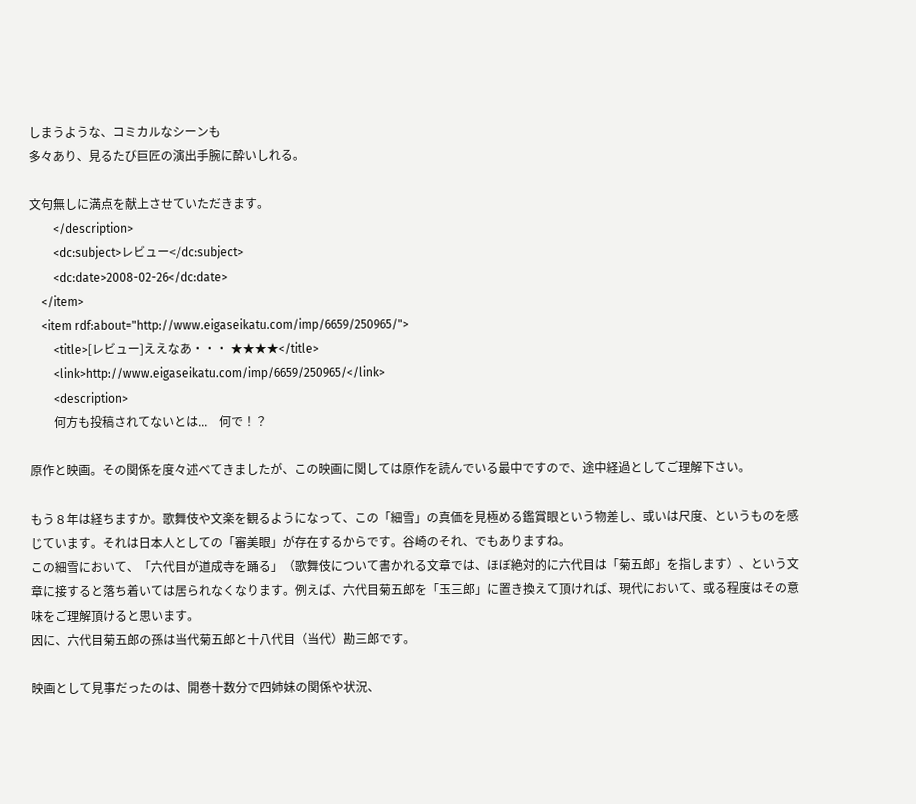しまうような、コミカルなシーンも
多々あり、見るたび巨匠の演出手腕に酔いしれる。

文句無しに満点を献上させていただきます。
        </description>
        <dc:subject>レビュー</dc:subject>
        <dc:date>2008-02-26</dc:date>
    </item>
    <item rdf:about="http://www.eigaseikatu.com/imp/6659/250965/">
        <title>[レビュー]ええなあ・・・ ★★★★</title>
        <link>http://www.eigaseikatu.com/imp/6659/250965/</link>
        <description>
        何方も投稿されてないとは...　何で！？

原作と映画。その関係を度々述べてきましたが、この映画に関しては原作を読んでいる最中ですので、途中経過としてご理解下さい。

もう８年は経ちますか。歌舞伎や文楽を観るようになって、この「細雪」の真価を見極める鑑賞眼という物差し、或いは尺度、というものを感じています。それは日本人としての「審美眼」が存在するからです。谷崎のそれ、でもありますね。
この細雪において、「六代目が道成寺を踊る」（歌舞伎について書かれる文章では、ほぼ絶対的に六代目は「菊五郎」を指します）、という文章に接すると落ち着いては居られなくなります。例えば、六代目菊五郎を「玉三郎」に置き換えて頂ければ、現代において、或る程度はその意味をご理解頂けると思います。
因に、六代目菊五郎の孫は当代菊五郎と十八代目（当代）勘三郎です。

映画として見事だったのは、開巻十数分で四姉妹の関係や状況、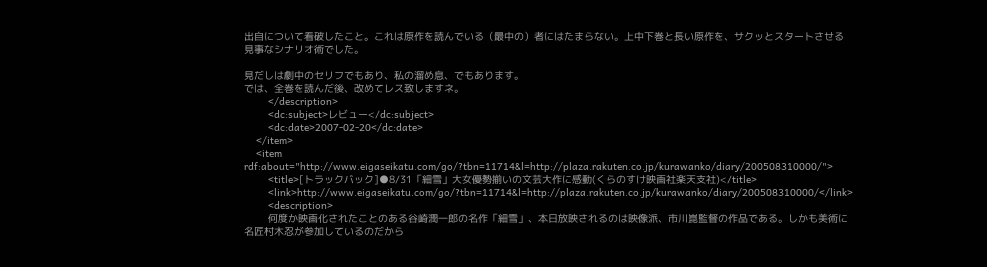出自について看破したこと。これは原作を読んでいる（最中の）者にはたまらない。上中下巻と長い原作を、サクッとスタートさせる見事なシナリオ術でした。

見だしは劇中のセリフでもあり、私の溜め息、でもあります。
では、全巻を読んだ後、改めてレス致しますネ。
        </description>
        <dc:subject>レビュー</dc:subject>
        <dc:date>2007-02-20</dc:date>
    </item>
    <item rdf:about="http://www.eigaseikatu.com/go/?tbn=11714&l=http://plaza.rakuten.co.jp/kurawanko/diary/200508310000/">
        <title>[トラックバック]●8/31「細雪」大女優勢揃いの文芸大作に感動(くらのすけ映画社楽天支社)</title>
        <link>http://www.eigaseikatu.com/go/?tbn=11714&l=http://plaza.rakuten.co.jp/kurawanko/diary/200508310000/</link>
        <description>
        何度か映画化されたことのある谷崎潤一郎の名作「細雪」、本日放映されるのは映像派、市川崑監督の作品である。しかも美術に名匠村木忍が参加しているのだから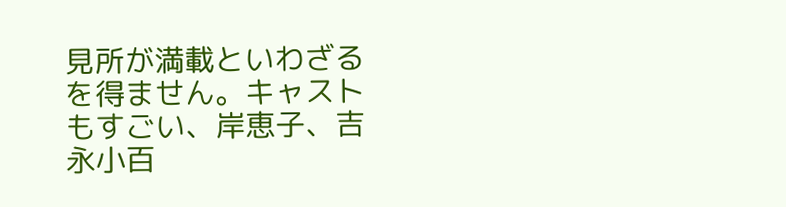見所が満載といわざるを得ません。キャストもすごい、岸恵子、吉永小百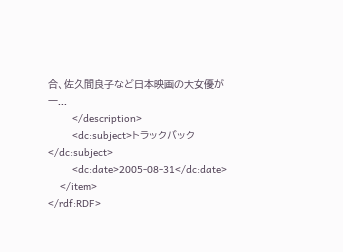合、佐久間良子など日本映画の大女優が一...
        </description>
        <dc:subject>トラックバック</dc:subject>
        <dc:date>2005-08-31</dc:date>
    </item>
</rdf:RDF>